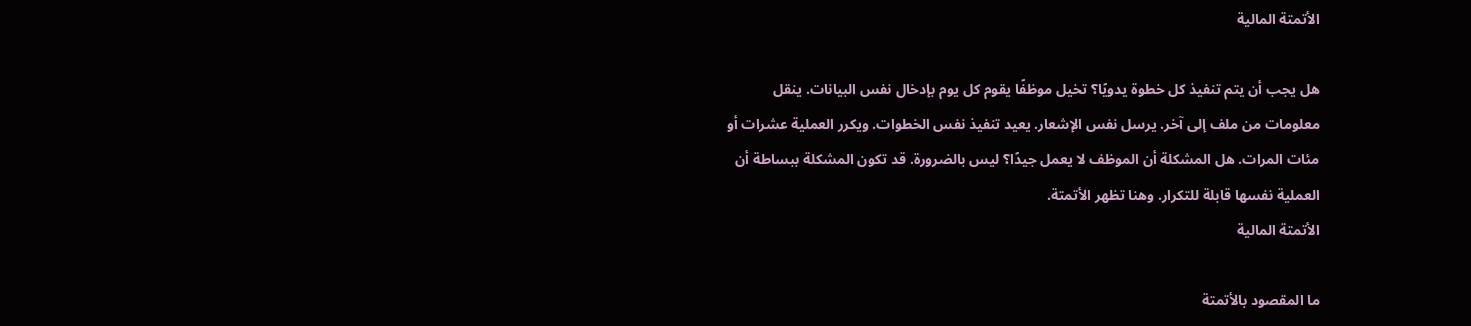الأتمتة المالية

هل يجب أن يتم تنفيذ كل خطوة يدويًا؟ تخيل موظفًا يقوم كل يوم بإدخال نفس البيانات. ينقل معلومات من ملف إلى آخر. يرسل نفس الإشعار. يعيد تنفيذ نفس الخطوات. ويكرر العملية عشرات أو مئات المرات. هل المشكلة أن الموظف لا يعمل جيدًا؟ ليس بالضرورة. قد تكون المشكلة ببساطة أن العملية نفسها قابلة للتكرار. وهنا تظهر الأتمتة.
الأتمتة المالية

ما المقصود بالأتمتة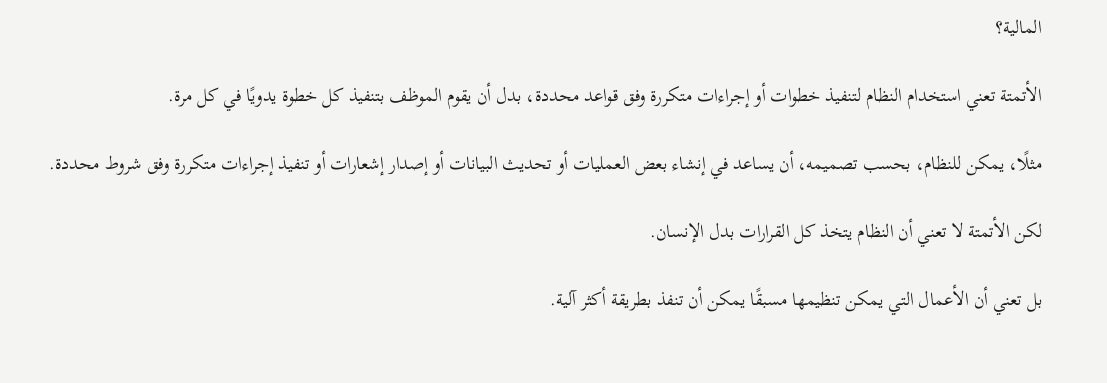المالية؟

الأتمتة تعني استخدام النظام لتنفيذ خطوات أو إجراءات متكررة وفق قواعد محددة، بدل أن يقوم الموظف بتنفيذ كل خطوة يدويًا في كل مرة.

مثلًا، يمكن للنظام، بحسب تصميمه، أن يساعد في إنشاء بعض العمليات أو تحديث البيانات أو إصدار إشعارات أو تنفيذ إجراءات متكررة وفق شروط محددة.

لكن الأتمتة لا تعني أن النظام يتخذ كل القرارات بدل الإنسان.

بل تعني أن الأعمال التي يمكن تنظيمها مسبقًا يمكن أن تنفذ بطريقة أكثر آلية.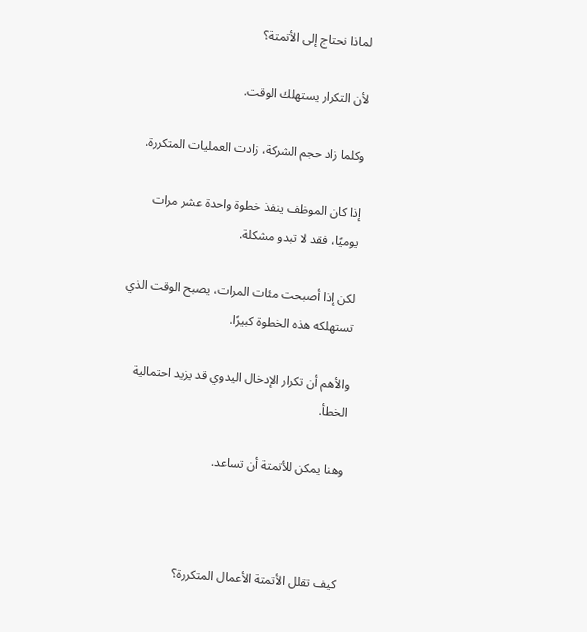لماذا نحتاج إلى الأتمتة؟

لأن التكرار يستهلك الوقت.

وكلما زاد حجم الشركة، زادت العمليات المتكررة.

إذا كان الموظف ينفذ خطوة واحدة عشر مرات يوميًا، فقد لا تبدو مشكلة.

لكن إذا أصبحت مئات المرات، يصبح الوقت الذي تستهلكه هذه الخطوة كبيرًا.

والأهم أن تكرار الإدخال اليدوي قد يزيد احتمالية الخطأ.

وهنا يمكن للأتمتة أن تساعد.



كيف تقلل الأتمتة الأعمال المتكررة؟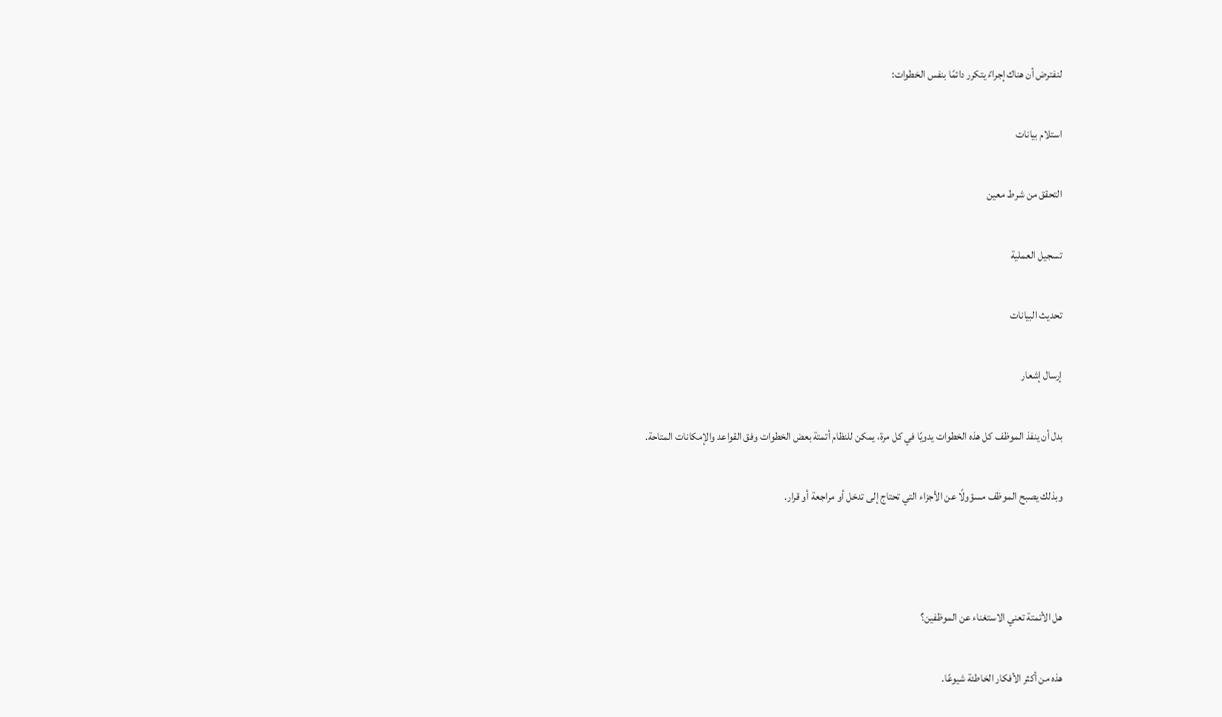لنفترض أن هناك إجراءً يتكرر دائمًا بنفس الخطوات:

استلام بيانات

التحقق من شرط معين

تسجيل العملية

تحديث البيانات

إرسال إشعار

بدل أن ينفذ الموظف كل هذه الخطوات يدويًا في كل مرة، يمكن للنظام أتمتة بعض الخطوات وفق القواعد والإمكانات المتاحة.

وبذلك يصبح الموظف مسؤولًا عن الأجزاء التي تحتاج إلى تدخل أو مراجعة أو قرار.



هل الأتمتة تعني الاستغناء عن الموظفين؟

هذه من أكثر الأفكار الخاطئة شيوعًا.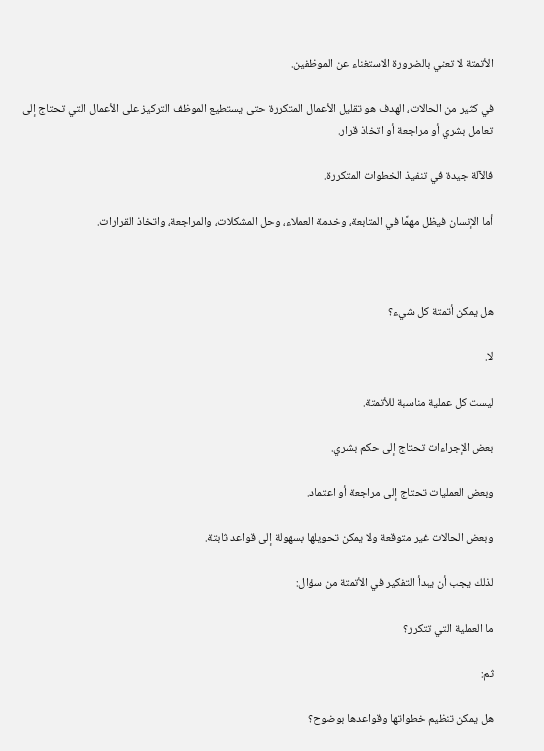الأتمتة لا تعني بالضرورة الاستغناء عن الموظفين.

في كثير من الحالات، الهدف هو تقليل الأعمال المتكررة حتى يستطيع الموظف التركيز على الأعمال التي تحتاج إلى تعامل بشري أو مراجعة أو اتخاذ قرار.

فالآلة جيدة في تنفيذ الخطوات المتكررة.

أما الإنسان فيظل مهمًا في المتابعة، وخدمة العملاء، وحل المشكلات، والمراجعة، واتخاذ القرارات.



هل يمكن أتمتة كل شيء؟

لا.

ليست كل عملية مناسبة للأتمتة.

بعض الإجراءات تحتاج إلى حكم بشري.

وبعض العمليات تحتاج إلى مراجعة أو اعتماد.

وبعض الحالات غير متوقعة ولا يمكن تحويلها بسهولة إلى قواعد ثابتة.

لذلك يجب أن يبدأ التفكير في الأتمتة من سؤال:

ما العملية التي تتكرر؟

ثم:

هل يمكن تنظيم خطواتها وقواعدها بوضوح؟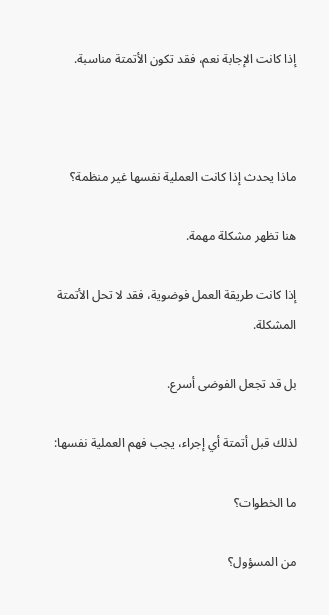إذا كانت الإجابة نعم، فقد تكون الأتمتة مناسبة.



ماذا يحدث إذا كانت العملية نفسها غير منظمة؟

هنا تظهر مشكلة مهمة.

إذا كانت طريقة العمل فوضوية، فقد لا تحل الأتمتة المشكلة.

بل قد تجعل الفوضى أسرع.

لذلك قبل أتمتة أي إجراء، يجب فهم العملية نفسها:

ما الخطوات؟

من المسؤول؟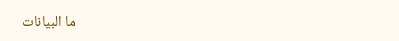ما البيانات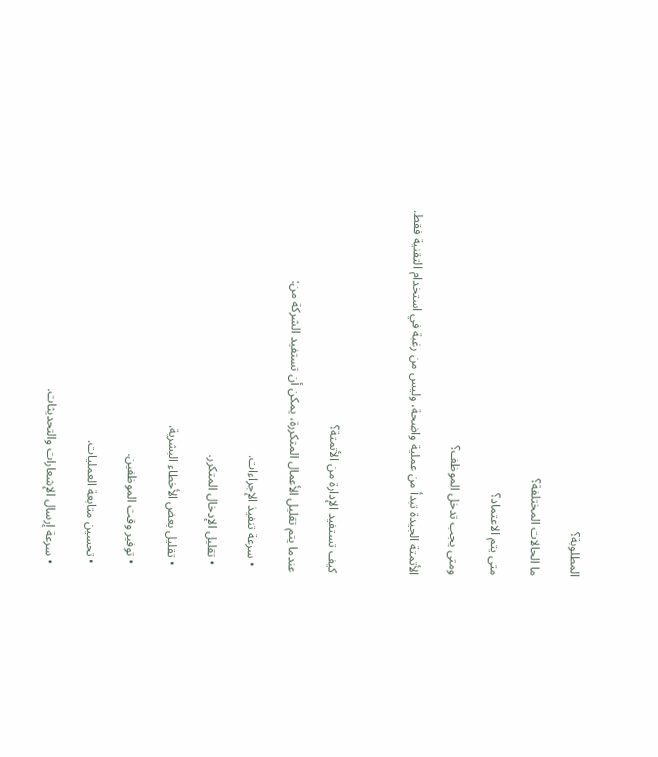المطلوبة؟

ما الحالات المختلفة؟

متى يتم الاعتماد؟

ومتى يجب تدخل الموظف؟

الأتمتة الجيدة تبدأ من عملية واضحة، وليس من رغبة في استخدام التقنية فقط.



كيف تستفيد الإدارة من الأتمتة؟

عندما يتم تقليل الأعمال المتكررة، يمكن أن تستفيد الشركة من:

  • سرعة تنفيذ الإجراءات.

  • تقليل الإدخال المتكرر.

  • تقليل بعض الأخطاء البشرية.

  • توفير وقت الموظفين.

  • تحسين متابعة العمليات.

  • سرعة إرسال الإشعارات والتحديثات.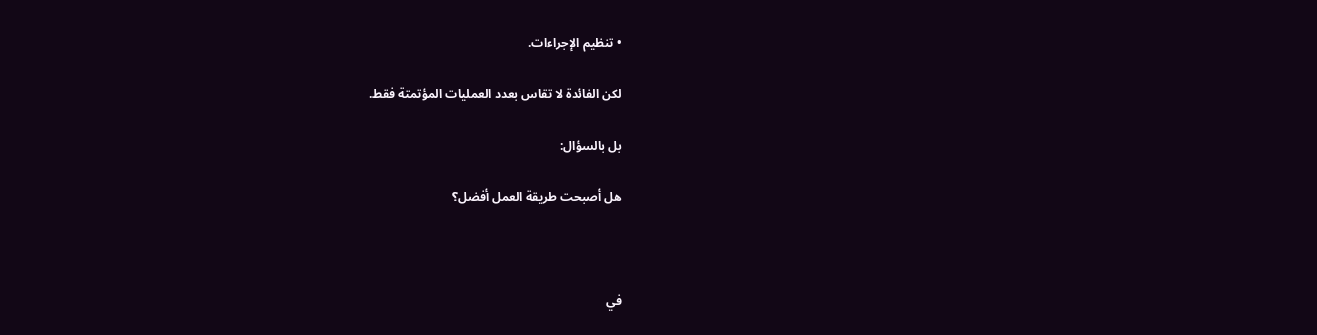• تنظيم الإجراءات.

لكن الفائدة لا تقاس بعدد العمليات المؤتمتة فقط.

بل بالسؤال:

هل أصبحت طريقة العمل أفضل؟



في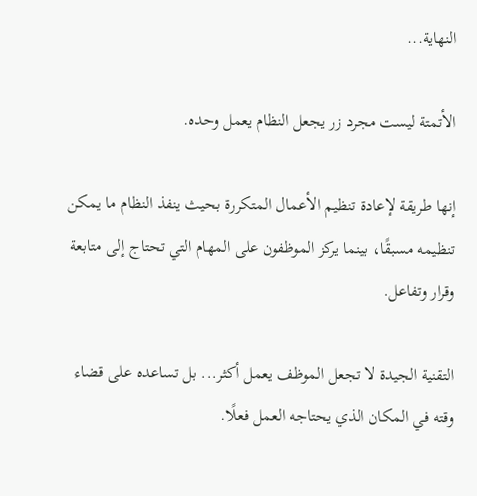النهاية...

الأتمتة ليست مجرد زر يجعل النظام يعمل وحده.

إنها طريقة لإعادة تنظيم الأعمال المتكررة بحيث ينفذ النظام ما يمكن تنظيمه مسبقًا، بينما يركز الموظفون على المهام التي تحتاج إلى متابعة وقرار وتفاعل.

التقنية الجيدة لا تجعل الموظف يعمل أكثر... بل تساعده على قضاء وقته في المكان الذي يحتاجه العمل فعلًا.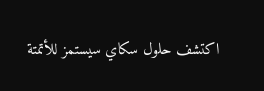اكتشف حلول سكاي سيستمز للأتمتة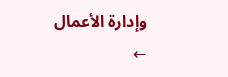وإدارة الأعمال ←